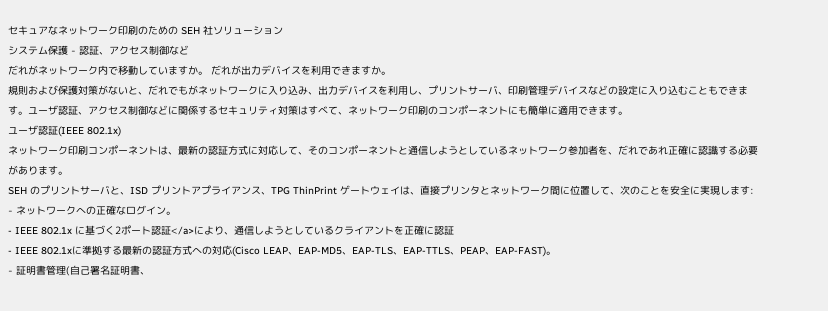セキュアなネットワーク印刷のための SEH 社ソリューション
システム保護 - 認証、アクセス制御など
だれがネットワーク内で移動していますか。 だれが出力デバイスを利用できますか。
規則および保護対策がないと、だれでもがネットワークに入り込み、出力デバイスを利用し、プリントサーバ、印刷管理デバイスなどの設定に入り込むこともできます。ユーザ認証、アクセス制御などに関係するセキュリティ対策はすべて、ネットワーク印刷のコンポーネントにも簡単に適用できます。
ユーザ認証(IEEE 802.1x)
ネットワーク印刷コンポーネントは、最新の認証方式に対応して、そのコンポーネントと通信しようとしているネットワーク参加者を、だれであれ正確に認識する必要があります。
SEH のプリントサーバと、ISD プリントアプライアンス、TPG ThinPrint ゲートウェイは、直接プリンタとネットワーク間に位置して、次のことを安全に実現します:
- ネットワークへの正確なログイン。
- IEEE 802.1x に基づく2ポート認証</a>により、通信しようとしているクライアントを正確に認証
- IEEE 802.1xに準拠する最新の認証方式への対応(Cisco LEAP、EAP-MD5、EAP-TLS、EAP-TTLS、PEAP、EAP-FAST)。
- 証明書管理(自己署名証明書、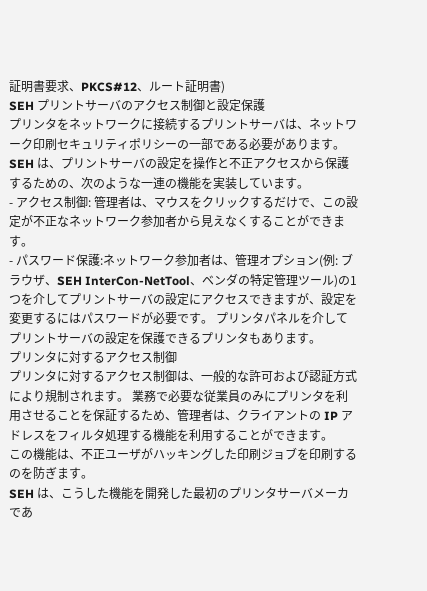証明書要求、PKCS#12、ルート証明書)
SEH プリントサーバのアクセス制御と設定保護
プリンタをネットワークに接続するプリントサーバは、ネットワーク印刷セキュリティポリシーの一部である必要があります。
SEH は、プリントサーバの設定を操作と不正アクセスから保護するための、次のような一連の機能を実装しています。
- アクセス制御: 管理者は、マウスをクリックするだけで、この設定が不正なネットワーク参加者から見えなくすることができます。
- パスワード保護:ネットワーク参加者は、管理オプション(例: ブラウザ、SEH InterCon-NetTool、ベンダの特定管理ツール)の1つを介してプリントサーバの設定にアクセスできますが、設定を変更するにはパスワードが必要です。 プリンタパネルを介してプリントサーバの設定を保護できるプリンタもあります。
プリンタに対するアクセス制御
プリンタに対するアクセス制御は、一般的な許可および認証方式により規制されます。 業務で必要な従業員のみにプリンタを利用させることを保証するため、管理者は、クライアントの IP アドレスをフィルタ処理する機能を利用することができます。
この機能は、不正ユーザがハッキングした印刷ジョブを印刷するのを防ぎます。
SEH は、こうした機能を開発した最初のプリンタサーバメーカであ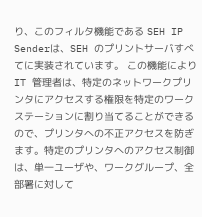り、このフィルタ機能である SEH IP Senderは、SEH のプリントサーバすべてに実装されています。 この機能により IT 管理者は、特定のネットワークプリンタにアクセスする権限を特定のワークステーションに割り当てることができるので、プリンタへの不正アクセスを防ぎます。特定のプリンタへのアクセス制御は、単一ユーザや、ワークグループ、全部署に対して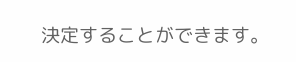決定することができます。